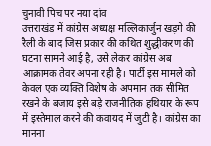चुनावी पिच पर नया दांव
उत्तराखंड में कांग्रेस अध्यक्ष मल्लिकार्जुन खड़गे की रैली के बाद जिस प्रकार की कथित शुद्धीकरण की घटना सामने आई है, उसे लेकर कांग्रेस अब आक्रामक तेवर अपना रही है। पार्टी इस मामले को केवल एक व्यक्ति विशेष के अपमान तक सीमित रखने के बजाय इसे बड़े राजनीतिक हथियार के रूप में इस्तेमाल करने की कवायद में जुटी है। कांग्रेस का मानना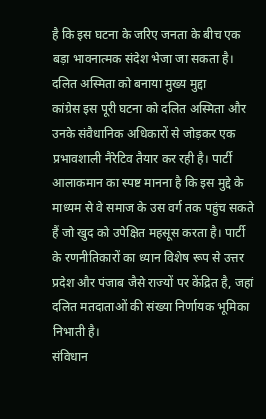है कि इस घटना के जरिए जनता के बीच एक बड़ा भावनात्मक संदेश भेजा जा सकता है।
दलित अस्मिता को बनाया मुख्य मुद्दा
कांग्रेस इस पूरी घटना को दलित अस्मिता और उनके संवैधानिक अधिकारों से जोड़कर एक प्रभावशाली नैरेटिव तैयार कर रही है। पार्टी आलाकमान का स्पष्ट मानना है कि इस मुद्दे के माध्यम से वे समाज के उस वर्ग तक पहुंच सकते हैं जो खुद को उपेक्षित महसूस करता है। पार्टी के रणनीतिकारों का ध्यान विशेष रूप से उत्तर प्रदेश और पंजाब जैसे राज्यों पर केंद्रित है, जहां दलित मतदाताओं की संख्या निर्णायक भूमिका निभाती है।
संविधान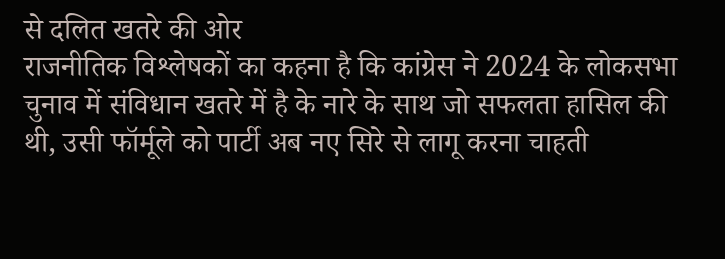से दलित खतरे की ओर
राजनीतिक विश्लेषकों का कहना है कि कांग्रेस ने 2024 के लोकसभा चुनाव में संविधान खतरे में है के नारे के साथ जो सफलता हासिल की थी, उसी फॉर्मूले को पार्टी अब नए सिरे से लागू करना चाहती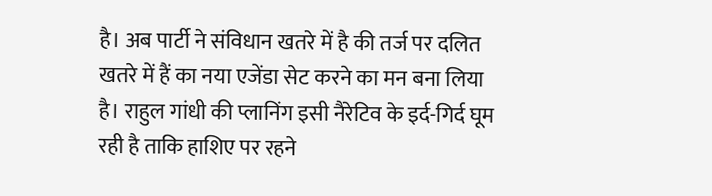है। अब पार्टी ने संविधान खतरे में है की तर्ज पर दलित खतरे में हैं का नया एजेंडा सेट करने का मन बना लिया है। राहुल गांधी की प्लानिंग इसी नैरेटिव के इर्द-गिर्द घूम रही है ताकि हाशिए पर रहने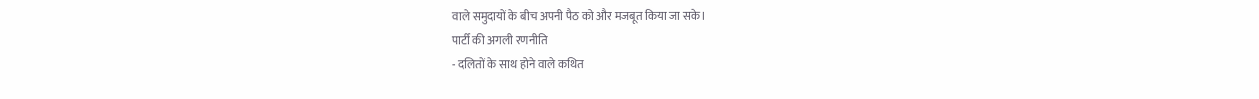वाले समुदायों के बीच अपनी पैठ को और मजबूत किया जा सके।
पार्टी की अगली रणनीति
- दलितों के साथ होने वाले कथित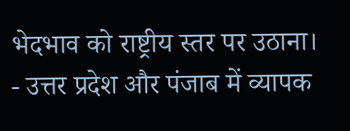भेदभाव को राष्ट्रीय स्तर पर उठाना।
- उत्तर प्रदेश और पंजाब में व्यापक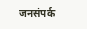जनसंपर्क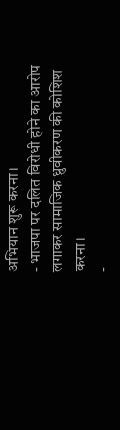अभियान शुरू करना।
- भाजपा पर दलित विरोधी होने का आरोप लगाकर सामाजिक ध्रुवीकरण की कोशिश करना।
-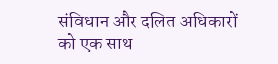संविधान और दलित अधिकारों को एक साथ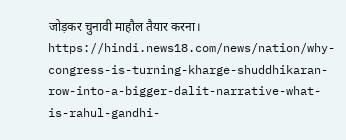जोड़कर चुनावी माहौल तैयार करना।
https://hindi.news18.com/news/nation/why-congress-is-turning-kharge-shuddhikaran-row-into-a-bigger-dalit-narrative-what-is-rahul-gandhi-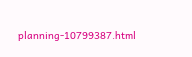planning-10799387.html